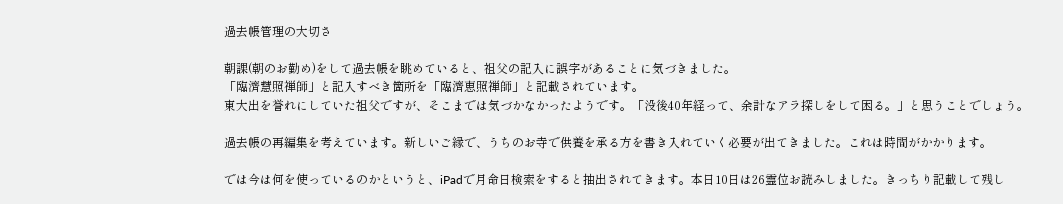過去帳管理の大切さ

朝課(朝のお勤め)をして過去帳を眺めていると、祖父の記入に誤字があることに気づきました。
「臨濟慧照禅師」と記入すべき箇所を「臨濟恵照禅師」と記載されています。
東大出を誉れにしていた祖父ですが、そこまでは気づかなかったようです。「没後40年経って、余計なアラ探しをして困る。」と思うことでしょう。

過去帳の再編集を考えています。新しいご縁で、うちのお寺で供養を承る方を書き入れていく必要が出てきました。これは時間がかかります。

では今は何を使っているのかというと、iPadで月命日検索をすると抽出されてきます。本日10日は26霊位お読みしました。きっちり記載して残し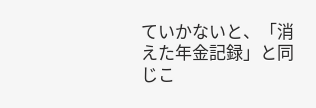ていかないと、「消えた年金記録」と同じこ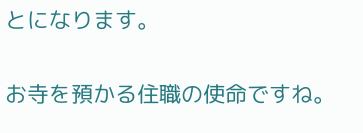とになります。

お寺を預かる住職の使命ですね。